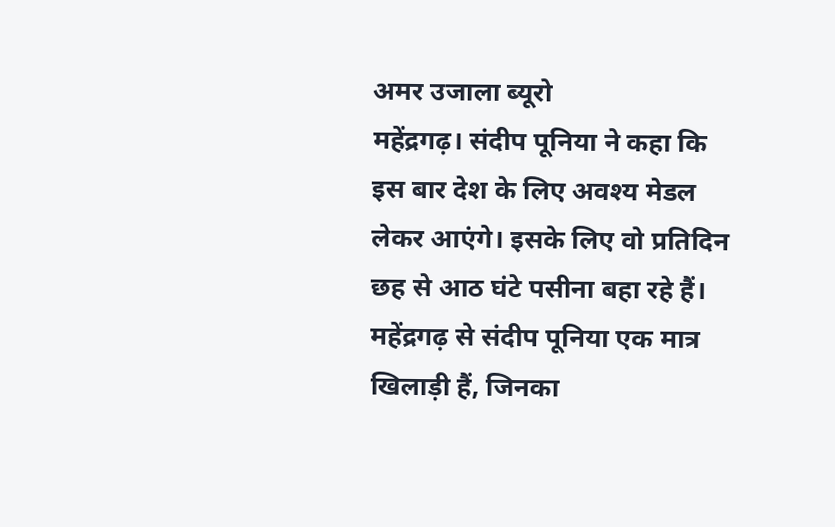अमर उजाला ब्यूरो
महेंद्रगढ़। संदीप पूनिया ने कहा कि इस बार देश के लिए अवश्य मेडल लेकर आएंगे। इसके लिए वो प्रतिदिन छह से आठ घंटे पसीना बहा रहे हैं। महेंद्रगढ़ से संदीप पूनिया एक मात्र खिलाड़ी हैं, जिनका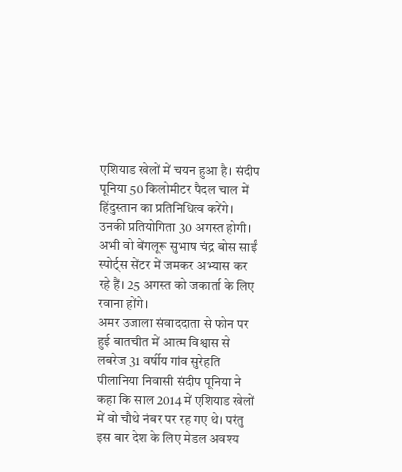एशियाड खेलों में चयन हुआ है। संदीप पूनिया 50 किलोमीटर पैदल चाल में हिंदुस्तान का प्रतिनिधित्व करेंगे। उनकी प्रतियोगिता 30 अगस्त होगी। अभी वो बेंगलूरू सुभाष चंद्र बोस साईं स्पोर्ट्स सेंटर में जमकर अभ्यास कर रहे हैं। 25 अगस्त को जकार्ता के लिए रवाना होंगे।
अमर उजाला संवाददाता से फोन पर हुई बातचीत में आत्म विश्वास से लबरेज 31 वर्षीय गांव सुरेहति पीलानिया निवासी संदीप पूनिया ने कहा कि साल 2014 में एशियाड खेलों में वो चौथे नंबर पर रह गए थे। परंतु इस बार देश के लिए मेडल अवश्य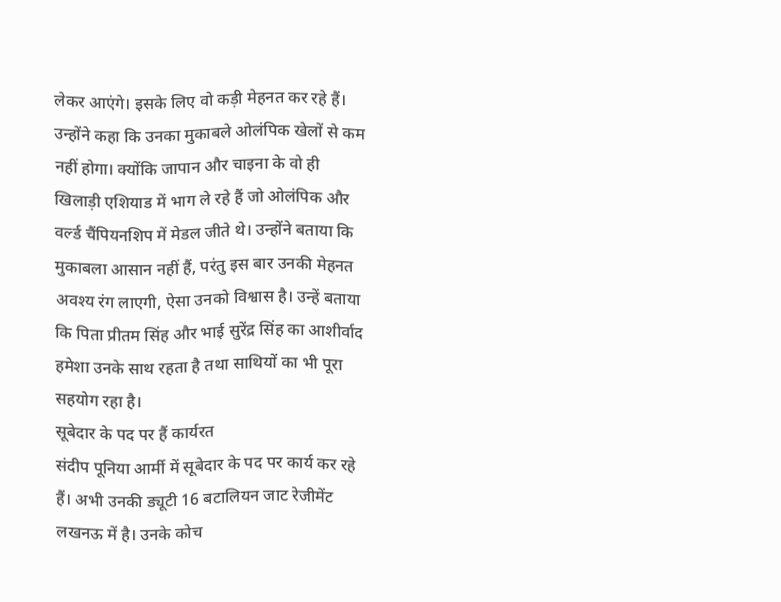लेकर आएंगे। इसके लिए वो कड़ी मेहनत कर रहे हैं। उन्होंने कहा कि उनका मुकाबले ओलंपिक खेलों से कम नहीं होगा। क्योंकि जापान और चाइना के वो ही खिलाड़ी एशियाड में भाग ले रहे हैं जो ओलंपिक और वर्ल्ड चैंपियनशिप में मेडल जीते थे। उन्होंने बताया कि मुकाबला आसान नहीं हैं, परंतु इस बार उनकी मेहनत अवश्य रंग लाएगी, ऐसा उनको विश्वास है। उन्हें बताया कि पिता प्रीतम सिंह और भाई सुरेंद्र सिंह का आशीर्वाद हमेशा उनके साथ रहता है तथा साथियों का भी पूरा सहयोग रहा है।
सूबेदार के पद पर हैं कार्यरत
संदीप पूनिया आर्मी में सूबेदार के पद पर कार्य कर रहे हैं। अभी उनकी ड्यूटी 16 बटालियन जाट रेजीमेंट लखनऊ में है। उनके कोच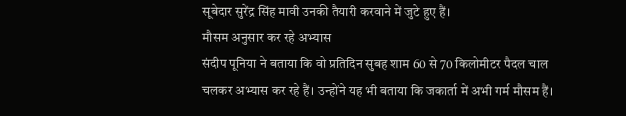सूबेदार सुरेंद्र सिंह मावी उनकी तैयारी करवाने में जुटे हुए हैं।
मौसम अनुसार कर रहे अभ्यास
संदीप पूनिया ने बताया कि वो प्रतिदिन सुबह शाम 60 से 70 किलोमीटर पैदल चाल चलकर अभ्यास कर रहे हैं। उन्होंने यह भी बताया कि जकार्ता में अभी गर्म मौसम हैं।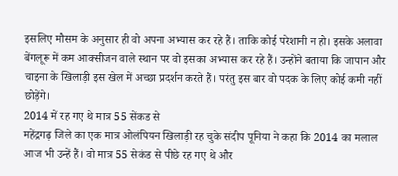इसलिए मौसम के अनुसार ही वो अपना अभ्यास कर रहे हैं। ताकि कोई परेशानी न हो। इसके अलावा बेंगलूरू में कम आक्सीजन वाले स्थान पर वो इसका अभ्यास कर रहे हैं। उन्होंने बताया कि जापान और चाइना के खिलाड़ी इस खेल में अच्छा प्रदर्शन करते हैं। परंतु इस बार वो पदक के लिए कोई कमी नहीं छोड़ेंगे।
2014 में रह गए थे मात्र 55 सेंकड से
महेंद्रगढ़ जिले का एक मात्र ओलंपियन खिलाड़ी रह चुके संदीप पूनिया ने कहा कि 2014 का मलाल आज भी उन्हें हैं। वो मात्र 55 सेकंड से पीछे रह गए थे और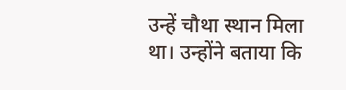उन्हें चौथा स्थान मिला था। उन्होंने बताया कि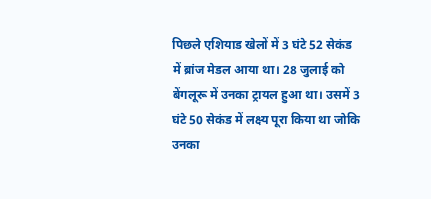पिछले एशियाड खेलों में 3 घंटे 52 सेकंड में ब्रांज मेडल आया था। 28 जुलाई को बेंगलूरू में उनका ट्रायल हुआ था। उसमें 3 घंटे 50 सेकंड में लक्ष्य पूरा किया था जोकि उनका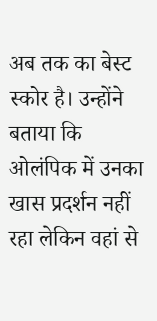अब तक का बेस्ट स्कोर है। उन्होंने बताया कि ओलंपिक में उनका खास प्रदर्शन नहीं रहा लेकिन वहां से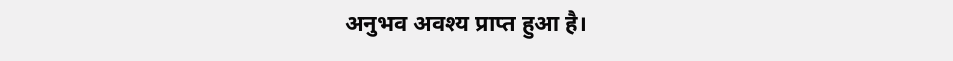अनुभव अवश्य प्राप्त हुआ है।